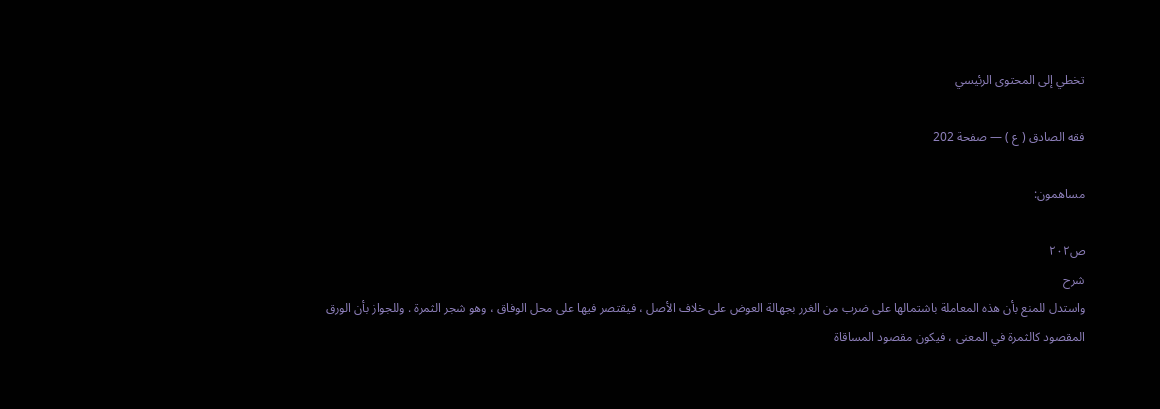تخطي إلى المحتوى الرئيسي

فقه الصادق ( ع ) — صفحة 202

مساهمون:

ص٢٠٢
شرح
واستدل للمنع بأن هذه المعاملة باشتمالها على ضرب من الغرر بجهالة العوض على خلاف الأصل ، فيقتصر فيها على محل الوفاق ، وهو شجر الثمرة . وللجواز بأن الورق المقصود كالثمرة في المعنى ، فيكون مقصود المساقاة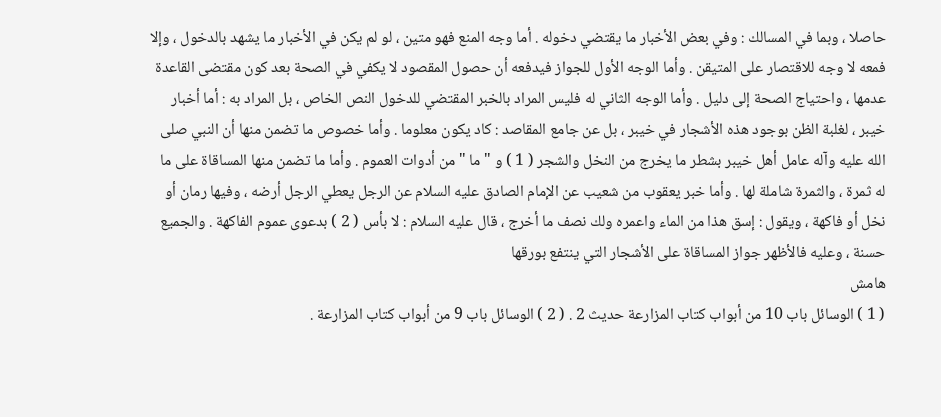حاصلا ، وبما في المسالك : وفي بعض الأخبار ما يقتضي دخوله . أما وجه المنع فهو متين ، لو لم يكن في الأخبار ما يشهد بالدخول ، وإلا فمعه لا وجه للاقتصار على المتيقن . وأما الوجه الأول للجواز فيدفعه أن حصول المقصود لا يكفي في الصحة بعد كون مقتضى القاعدة عدمها ، واحتياج الصحة إلى دليل . وأما الوجه الثاني له فليس المراد بالخبر المقتضي للدخول النص الخاص ، بل المراد به : أما أخبار خيبر ، لغلبة الظن بوجود هذه الأشجار في خيبر ، بل عن جامع المقاصد : كاد يكون معلوما . وأما خصوص ما تضمن منها أن النبي صلى الله عليه وآله عامل أهل خيبر بشطر ما يخرج من النخل والشجر ( 1 ) و " ما " من أدوات العموم . وأما ما تضمن منها المساقاة على ما له ثمرة ، والثمرة شاملة لها . وأما خبر يعقوب من شعيب عن الإمام الصادق عليه السلام عن الرجل يعطي الرجل أرضه ، وفيها رمان أو نخل أو فاكهة ، ويقول : إسق هذا من الماء واعمره ولك نصف ما أخرج ، قال عليه السلام : لا بأس ( 2 ) بدعوى عموم الفاكهة . والجميع حسنة ، وعليه فالأظهر جواز المساقاة على الأشجار التي ينتفع بورقها
هامش
( 1 ) الوسائل باب 10 من أبواب كتاب المزارعة حديث 2 . ( 2 ) الوسائل باب 9 من أبواب كتاب المزارعة .